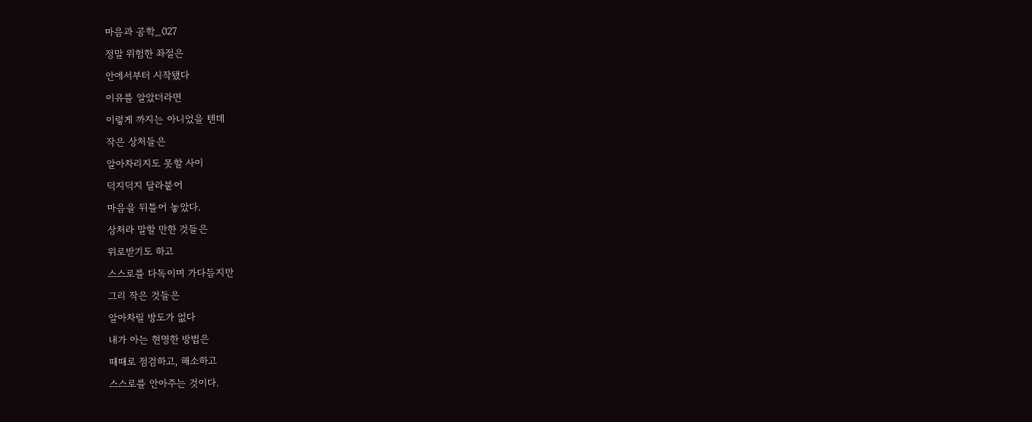마음과 공학_027
정말 위험한 좌절은
안에서부터 시작됐다
이유를 알았더라면
이렇게 까지는 아니었을 텐데
작은 상처들은
알아차리지도 못할 사이
덕지덕지 달라붙어
마음을 뒤틀어 놓았다.
상처라 말할 만한 것들은
위로받기도 하고
스스로를 다독이며 가다듬지만
그리 작은 것들은
알아차릴 방도가 없다
내가 아는 현명한 방법은
때때로 점검하고, 해소하고
스스로를 안아주는 것이다.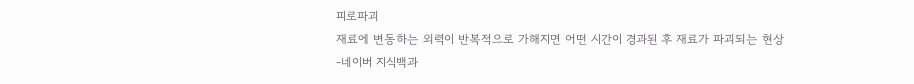피로파괴
재료에 변동하는 외력이 반복적으로 가해지면 어떤 시간이 경과된 후 재료가 파괴되는 현상
-네이버 지식백과